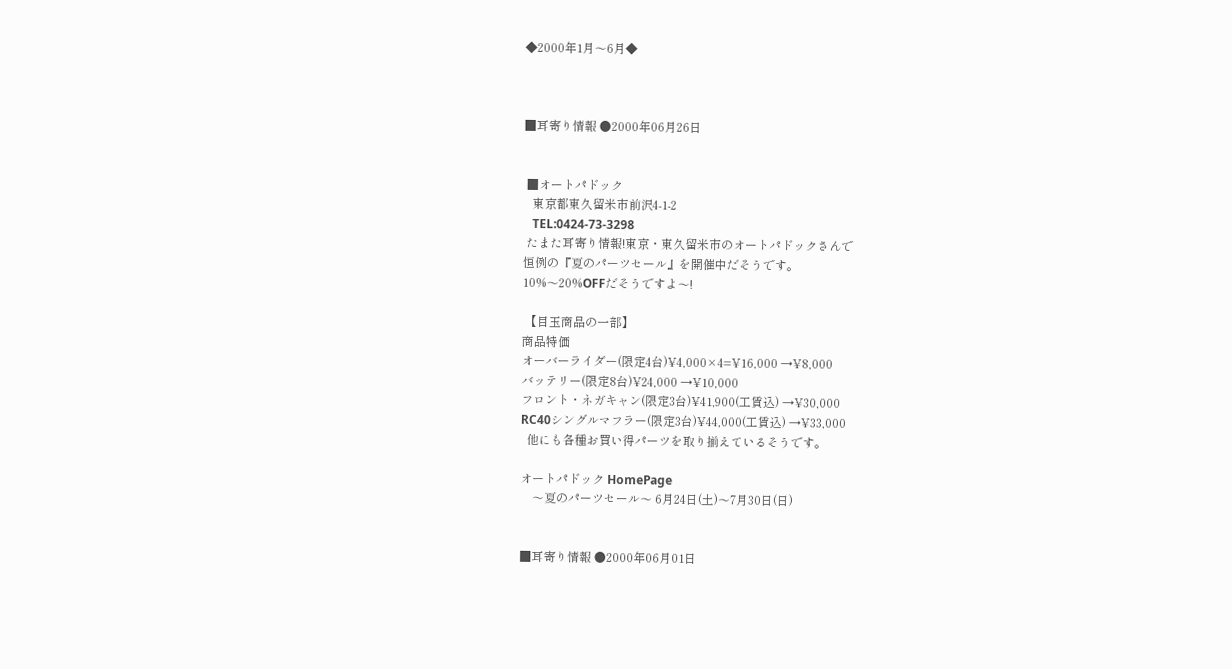◆2000年1月〜6月◆



■耳寄り情報 ●2000年06月26日


 ■オートパドック
   東京都東久留米市前沢4-1-2
   TEL:0424-73-3298
 たまた耳寄り情報!東京・東久留米市のオートパドックさんで
恒例の『夏のパーツセール』を開催中だそうです。
10%〜20%OFFだそうですよ〜!

 【目玉商品の一部】
商品特価
オーバーライダー(限定4台)¥4,000×4=¥16,000 →¥8,000
バッテリー(限定8台)¥24,000 →¥10,000
フロント・ネガキャン(限定3台)¥41,900(工賃込) →¥30,000
RC40シングルマフラー(限定3台)¥44,000(工賃込) →¥33,000
  他にも各種お買い得パーツを取り揃えているそうです。

オートパドック HomePage
    〜夏のパーツセール〜 6月24日(土)〜7月30日(日)


■耳寄り情報 ●2000年06月01日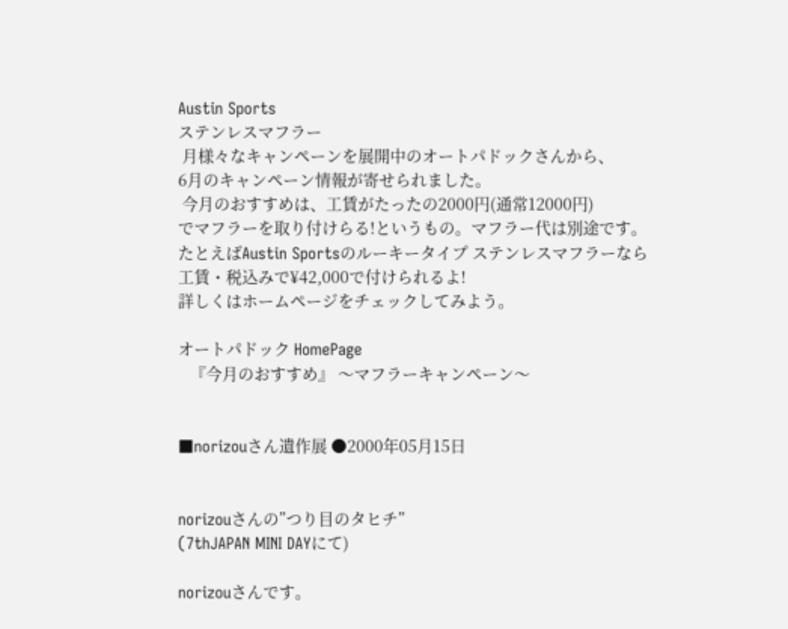Austin Sports
ステンレスマフラー
 月様々なキャンペーンを展開中のオートパドックさんから、
6月のキャンペーン情報が寄せられました。
 今月のおすすめは、工賃がたったの2000円(通常12000円)
でマフラーを取り付けらる!というもの。マフラー代は別途です。
たとえばAustin Sportsのルーキータイプ ステンレスマフラーなら
工賃・税込みで¥42,000で付けられるよ!
詳しくはホームページをチェックしてみよう。

オートパドック HomePage
   『今月のおすすめ』 〜マフラーキャンペーン〜


■norizouさん遺作展 ●2000年05月15日


norizouさんの”つり目のタヒチ”
(7thJAPAN MINI DAYにて)

norizouさんです。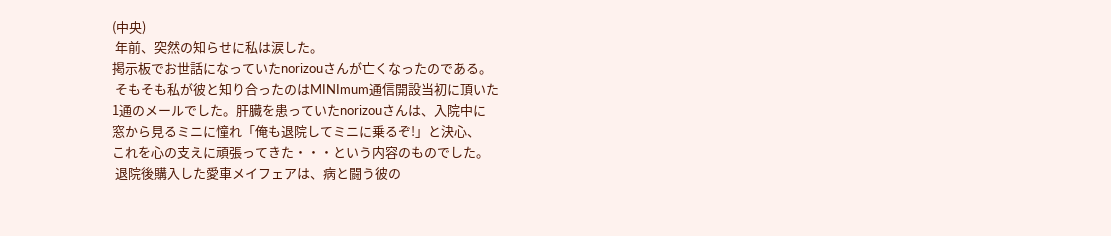(中央)
 年前、突然の知らせに私は涙した。
掲示板でお世話になっていたnorizouさんが亡くなったのである。
 そもそも私が彼と知り合ったのはMINImum通信開設当初に頂いた
1通のメールでした。肝臓を患っていたnorizouさんは、入院中に
窓から見るミニに憧れ「俺も退院してミニに乗るぞ!」と決心、
これを心の支えに頑張ってきた・・・という内容のものでした。
 退院後購入した愛車メイフェアは、病と闘う彼の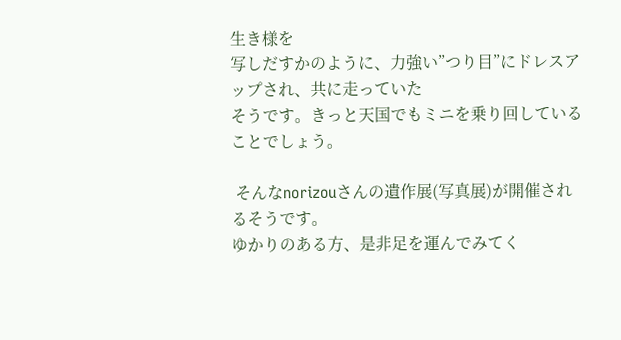生き様を
写しだすかのように、力強い”つり目”にドレスアップされ、共に走っていた
そうです。きっと天国でもミニを乗り回していることでしょう。

 そんなnorizouさんの遺作展(写真展)が開催されるそうです。
ゆかりのある方、是非足を運んでみてく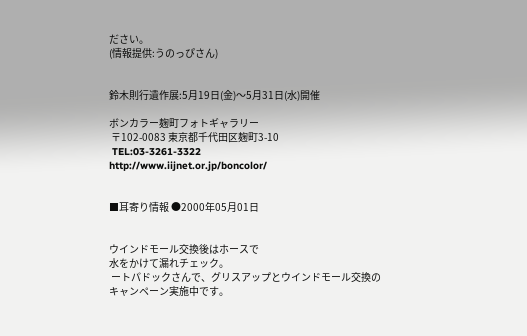ださい。
(情報提供:うのっぴさん)


鈴木則行遺作展:5月19日(金)〜5月31日(水)開催

ボンカラー麹町フォトギャラリー
 〒102-0083 東京都千代田区麹町3-10
 TEL:03-3261-3322
http://www.iijnet.or.jp/boncolor/


■耳寄り情報 ●2000年05月01日


ウインドモール交換後はホースで
水をかけて漏れチェック。
 ートパドックさんで、グリスアップとウインドモール交換の
キャンペーン実施中です。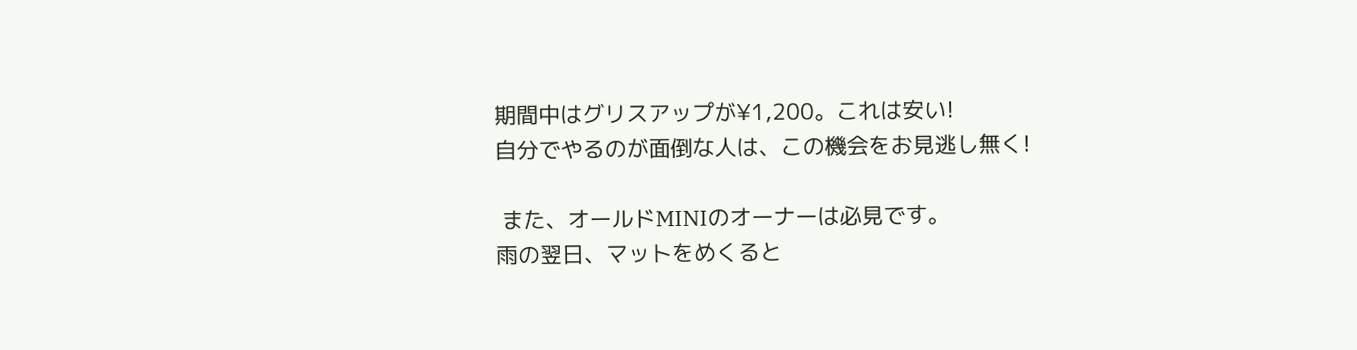期間中はグリスアップが¥1,200。これは安い!
自分でやるのが面倒な人は、この機会をお見逃し無く!

 また、オールドMINIのオーナーは必見です。
雨の翌日、マットをめくると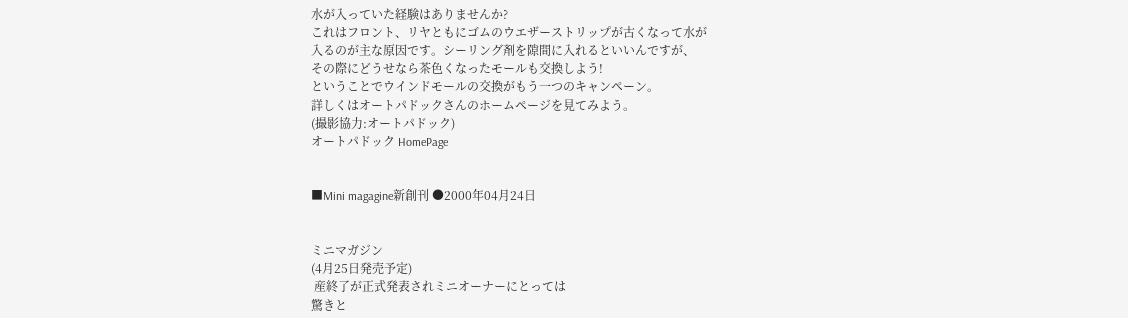水が入っていた経験はありませんか?
これはフロント、リヤともにゴムのウエザーストリップが古くなって水が
入るのが主な原因です。シーリング剤を隙間に入れるといいんですが、
その際にどうせなら茶色くなったモールも交換しよう!
ということでウインドモールの交換がもう一つのキャンペーン。
詳しくはオートパドックさんのホームページを見てみよう。
(撮影協力:オートパドック)
オートパドック HomePage


■Mini magagine新創刊 ●2000年04月24日


ミニマガジン
(4月25日発売予定)
 産終了が正式発表されミニオーナーにとっては
驚きと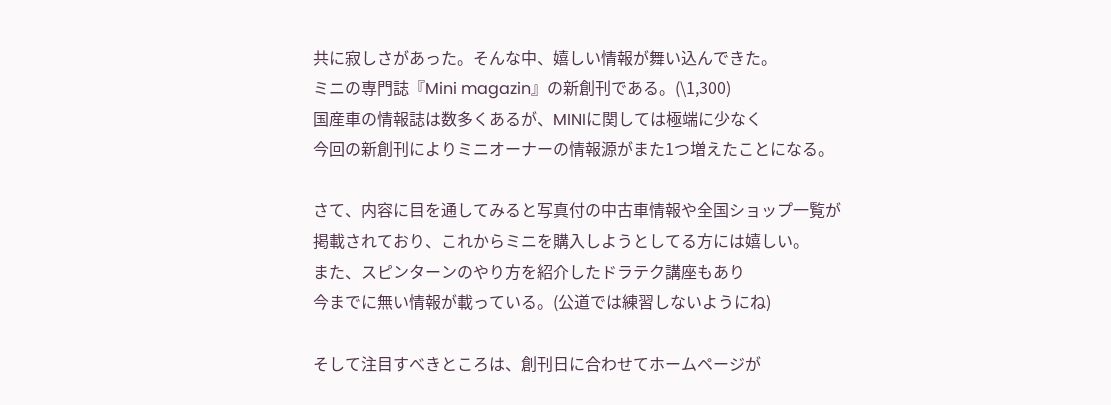共に寂しさがあった。そんな中、嬉しい情報が舞い込んできた。
ミニの専門誌『Mini magazin』の新創刊である。(\1,300)
国産車の情報誌は数多くあるが、MINIに関しては極端に少なく
今回の新創刊によりミニオーナーの情報源がまた1つ増えたことになる。

さて、内容に目を通してみると写真付の中古車情報や全国ショップ一覧が
掲載されており、これからミニを購入しようとしてる方には嬉しい。
また、スピンターンのやり方を紹介したドラテク講座もあり
今までに無い情報が載っている。(公道では練習しないようにね)

そして注目すべきところは、創刊日に合わせてホームページが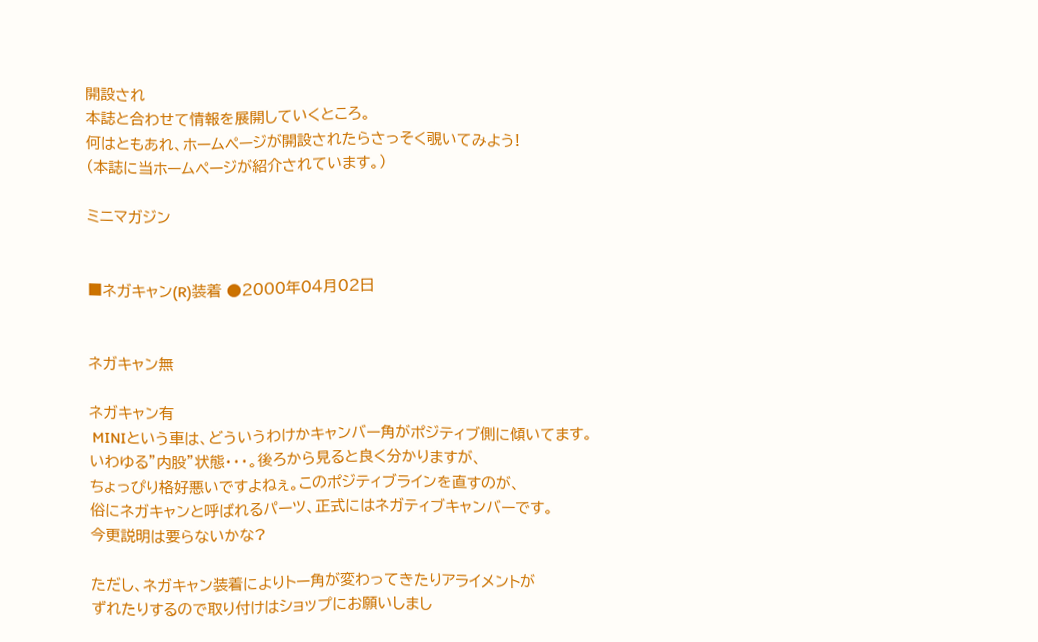開設され
本誌と合わせて情報を展開していくところ。
何はともあれ、ホームページが開設されたらさっそく覗いてみよう!
(本誌に当ホームページが紹介されています。)

ミニマガジン


■ネガキャン(R)装着 ●2000年04月02日


ネガキャン無

ネガキャン有
 MINIという車は、どういうわけかキャンバー角がポジティブ側に傾いてます。
いわゆる”内股”状態・・・。後ろから見ると良く分かりますが、
ちょっぴり格好悪いですよねぇ。このポジティブラインを直すのが、
俗にネガキャンと呼ばれるパーツ、正式にはネガティブキャンバーです。
今更説明は要らないかな?

ただし、ネガキャン装着によりトー角が変わってきたりアライメントが
ずれたりするので取り付けはショップにお願いしまし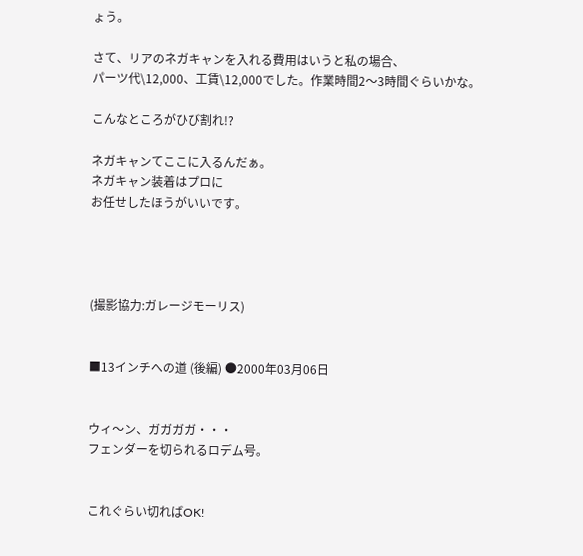ょう。

さて、リアのネガキャンを入れる費用はいうと私の場合、
パーツ代\12,000、工賃\12,000でした。作業時間2〜3時間ぐらいかな。

こんなところがひび割れ!?

ネガキャンてここに入るんだぁ。
ネガキャン装着はプロに
お任せしたほうがいいです。




(撮影協力:ガレージモーリス)


■13インチへの道 (後編) ●2000年03月06日


ウィ〜ン、ガガガガ・・・
フェンダーを切られるロデム号。


これぐらい切ればOK!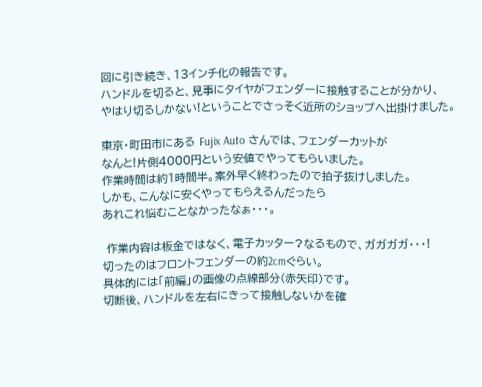回に引き続き、13インチ化の報告です。
ハンドルを切ると、見事にタイヤがフェンダーに接触することが分かり、
やはり切るしかない!ということでさっそく近所のショップへ出掛けました。

東京・町田市にある Fujix Auto さんでは、フェンダーカットが
なんと!片側4000円という安値でやってもらいました。
作業時間は約1時間半。案外早く終わったので拍子抜けしました。
しかも、こんなに安くやってもらえるんだったら
あれこれ悩むことなかったなぁ・・・。

 作業内容は板金ではなく、電子カッター?なるもので、ガガガガ・・・!
切ったのはフロントフェンダーの約2cmぐらい。
具体的には「前編」の画像の点線部分(赤矢印)です。
切断後、ハンドルを左右にきって接触しないかを確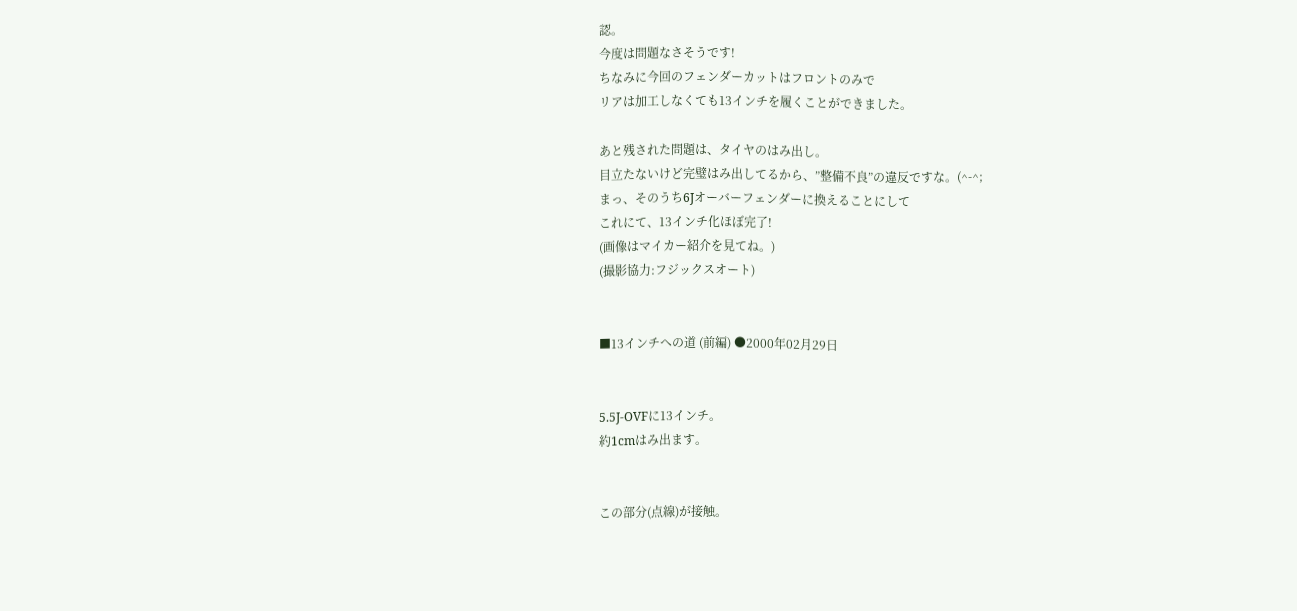認。
今度は問題なさそうです!
ちなみに今回のフェンダーカットはフロントのみで
リアは加工しなくても13インチを履くことができました。

あと残された問題は、タイヤのはみ出し。
目立たないけど完璧はみ出してるから、”整備不良”の違反ですな。(^-^;
まっ、そのうち6Jオーバーフェンダーに換えることにして
これにて、13インチ化ほぼ完了!
(画像はマイカー紹介を見てね。)
(撮影協力:フジックスオート)


■13インチへの道 (前編) ●2000年02月29日


5.5J-OVFに13インチ。
約1cmはみ出ます。


この部分(点線)が接触。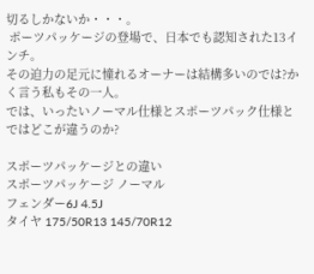切るしかないか・・・。
 ポーツパッケージの登場で、日本でも認知された13インチ。
その迫力の足元に憧れるオーナーは結構多いのでは?かく言う私もその一人。
では、いったいノーマル仕様とスポーツパック仕様とではどこが違うのか?

スポーツパッケージとの違い
スポーツパッケージ ノーマル
フェンダー6J 4.5J
タイヤ 175/50R13 145/70R12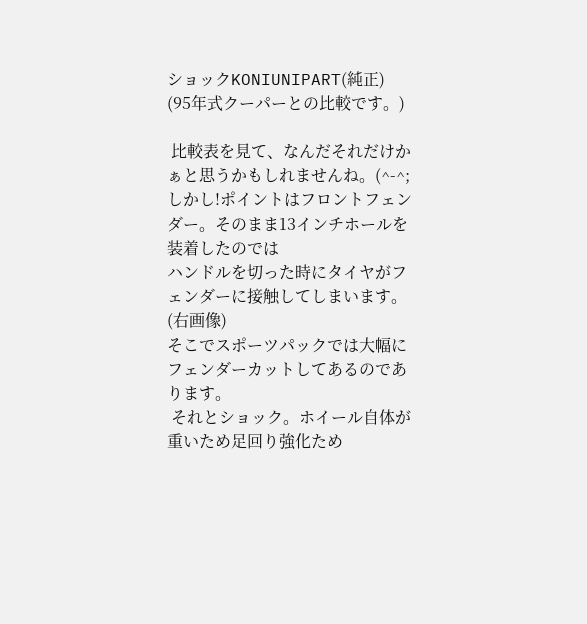ショックKONIUNIPART(純正)
(95年式クーパーとの比較です。)

 比較表を見て、なんだそれだけかぁと思うかもしれませんね。(^-^;
しかし!ポイントはフロントフェンダー。そのまま13インチホールを装着したのでは
ハンドルを切った時にタイヤがフェンダーに接触してしまいます。(右画像)
そこでスポーツパックでは大幅にフェンダーカットしてあるのであります。
 それとショック。ホイール自体が重いため足回り強化ため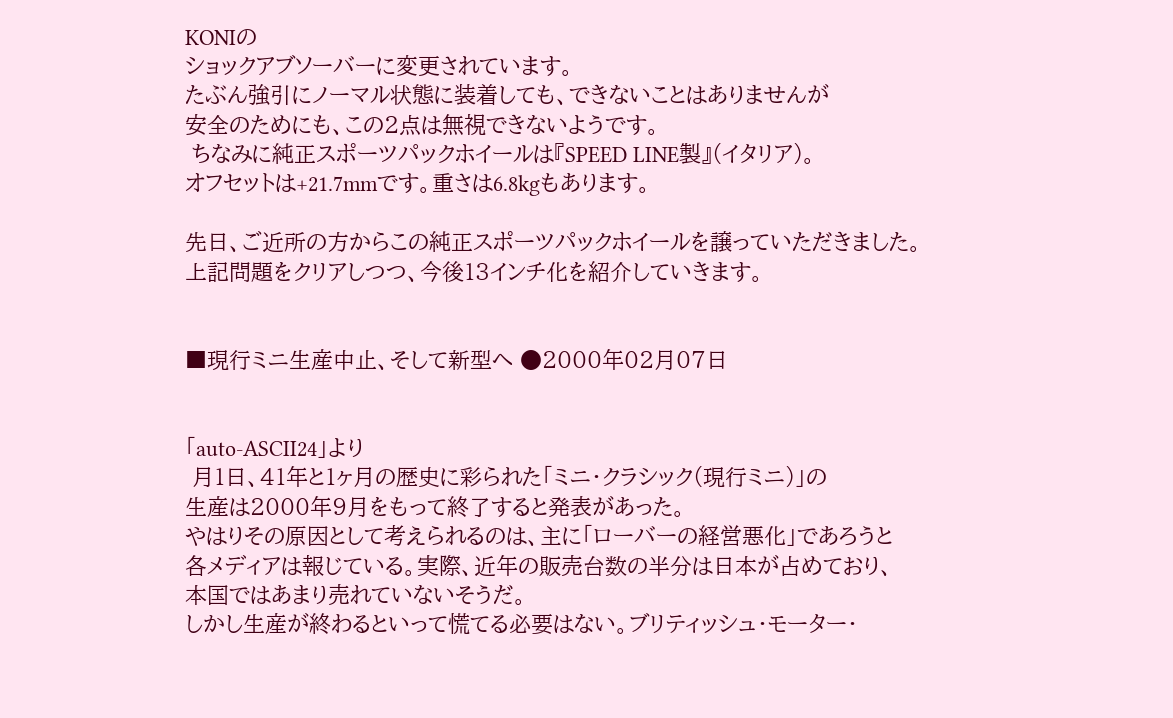KONIの
ショックアブソーバーに変更されています。
たぶん強引にノーマル状態に装着しても、できないことはありませんが
安全のためにも、この2点は無視できないようです。
 ちなみに純正スポーツパックホイールは『SPEED LINE製』(イタリア)。
オフセットは+21.7mmです。重さは6.8kgもあります。

先日、ご近所の方からこの純正スポーツパックホイールを譲っていただきました。
上記問題をクリアしつつ、今後13インチ化を紹介していきます。


■現行ミニ生産中止、そして新型へ ●2000年02月07日


「auto-ASCII24」より
 月1日、41年と1ヶ月の歴史に彩られた「ミニ・クラシック(現行ミニ)」の
生産は2000年9月をもって終了すると発表があった。
やはりその原因として考えられるのは、主に「ローバーの経営悪化」であろうと
各メディアは報じている。実際、近年の販売台数の半分は日本が占めており、
本国ではあまり売れていないそうだ。
しかし生産が終わるといって慌てる必要はない。ブリティッシュ・モーター・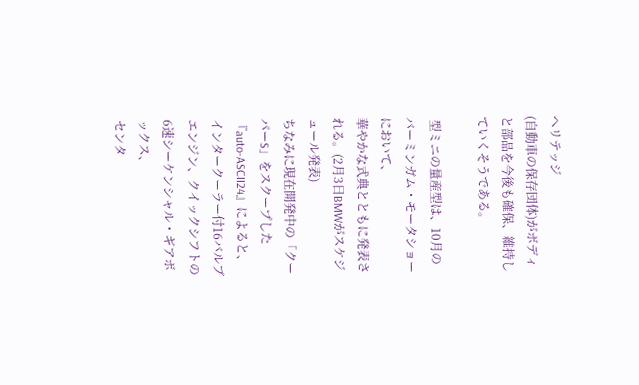ヘリテッジ
(自動車の保存団体)がボディと部品を今後も確保、維持していくそうである。

 型ミニの量産型は、10月のバーミンガム・モータショーにおいて、
華やかな式典とともに発表される。(2月3日BMWがスケジュール発表)
ちなみに現在開発中の「クーパーS」をスクープした『auto-ASCII24』によると、
インタークーラー付16バルブエンジン、クイックシフトの6速シーケンシャル・ギアボックス、
センタ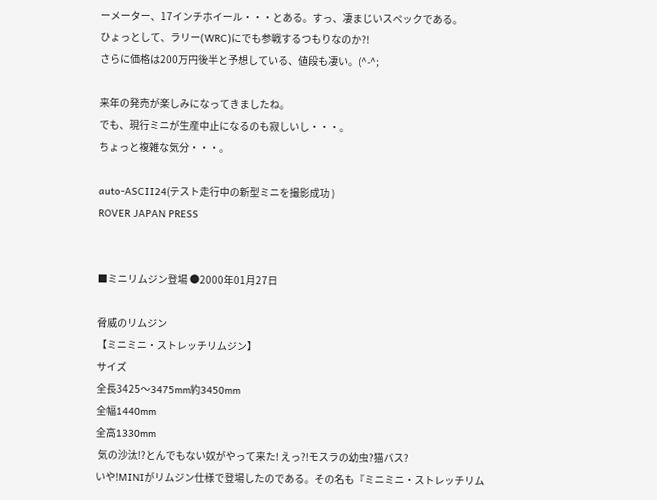ーメーター、17インチホイール・・・とある。すっ、凄まじいスペックである。
ひょっとして、ラリー(WRC)にでも参戦するつもりなのか?!
さらに価格は200万円後半と予想している、値段も凄い。(^-^;

来年の発売が楽しみになってきましたね。
でも、現行ミニが生産中止になるのも寂しいし・・・。
ちょっと複雑な気分・・・。

auto-ASCII24(テスト走行中の新型ミニを撮影成功 )
ROVER JAPAN PRESS


■ミニリムジン登場 ●2000年01月27日

脅威のリムジン
【ミニミニ・ストレッチリムジン】
サイズ
全長3425〜3475mm約3450mm
全幅1440mm
全高1330mm
 気の沙汰!?とんでもない奴がやって来た! えっ?!モスラの幼虫?猫バス?
いや!MINIがリムジン仕様で登場したのである。その名も『ミニミニ・ストレッチリム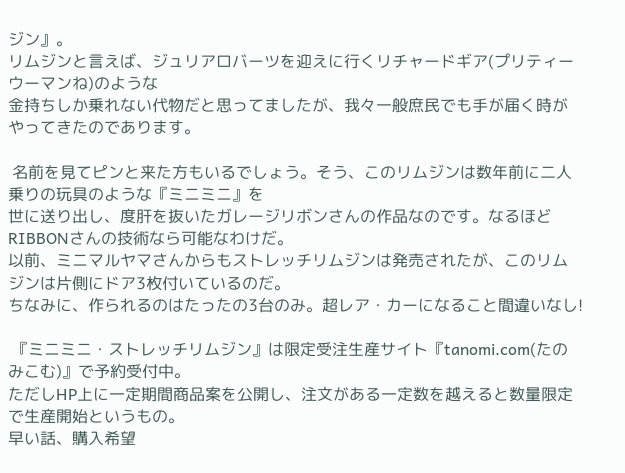ジン』。
リムジンと言えば、ジュリアロバーツを迎えに行くリチャードギア(プリティーウーマンね)のような
金持ちしか乗れない代物だと思ってましたが、我々一般庶民でも手が届く時がやってきたのであります。

 名前を見てピンと来た方もいるでしょう。そう、このリムジンは数年前に二人乗りの玩具のような『ミニミニ』を
世に送り出し、度肝を抜いたガレージリボンさんの作品なのです。なるほどRIBBONさんの技術なら可能なわけだ。
以前、ミニマルヤマさんからもストレッチリムジンは発売されたが、このリムジンは片側にドア3枚付いているのだ。
ちなみに、作られるのはたったの3台のみ。超レア・カーになること間違いなし!

 『ミニミニ・ストレッチリムジン』は限定受注生産サイト『tanomi.com(たのみこむ)』で予約受付中。
ただしHP上に一定期間商品案を公開し、注文がある一定数を越えると数量限定で生産開始というもの。
早い話、購入希望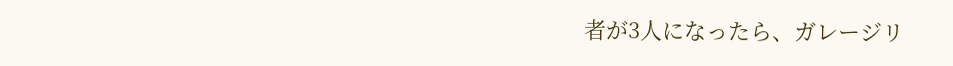者が3人になったら、ガレージリ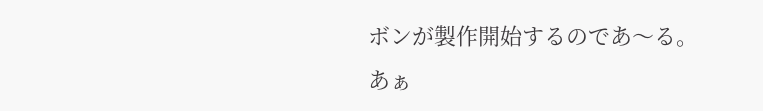ボンが製作開始するのであ〜る。
あぁ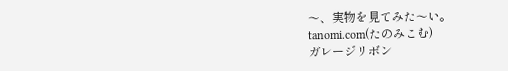〜、実物を見てみた〜い。
tanomi.com(たのみこむ)
ガレージリボン